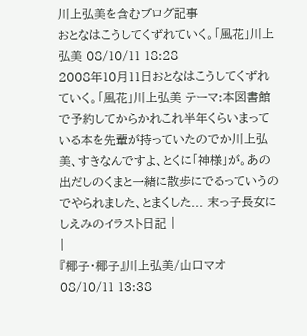川上弘美を含むブログ記事
おとなはこうしてくずれていく。「風花」川上弘美 08/10/11 18:28
2008年10月11日おとなはこうしてくずれていく。「風花」川上弘美 テーマ:本図書館で予約してからかれこれ半年くらいまっている本を先輩が持っていたのでか川上弘美、すきなんですよ、とくに「神様」が。あの出だしのくまと一緒に散歩にでるっていうのでやられました、とまくした... 末っ子長女にしえみのイラスト日記 |
|
『椰子・椰子』川上弘美/山口マオ 08/10/11 13:38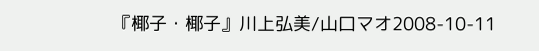『椰子・椰子』川上弘美/山口マオ2008-10-11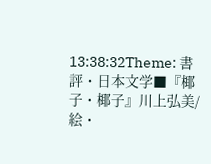13:38:32Theme: 書評・日本文学■『椰子・椰子』川上弘美/絵・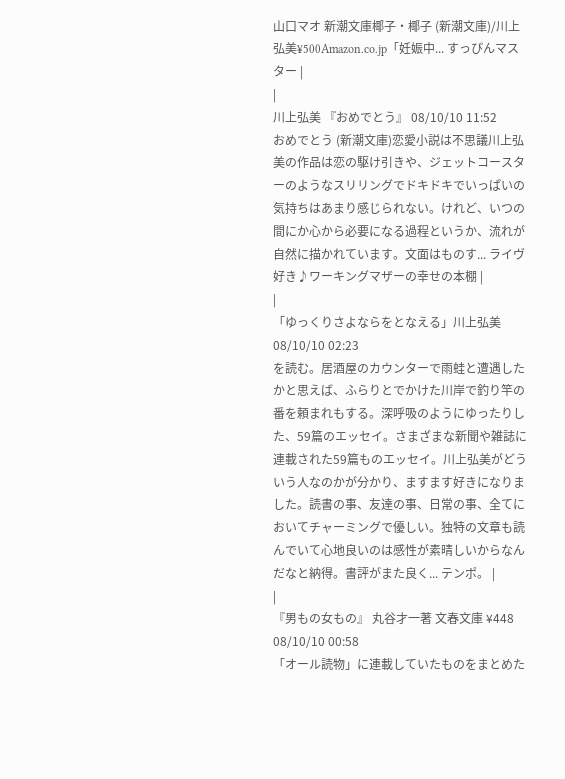山口マオ 新潮文庫椰子・椰子 (新潮文庫)/川上 弘美¥500Amazon.co.jp「妊娠中... すっぴんマスター |
|
川上弘美 『おめでとう』 08/10/10 11:52
おめでとう (新潮文庫)恋愛小説は不思議川上弘美の作品は恋の駆け引きや、ジェットコースターのようなスリリングでドキドキでいっぱいの気持ちはあまり感じられない。けれど、いつの間にか心から必要になる過程というか、流れが自然に描かれています。文面はものす... ライヴ好き♪ワーキングマザーの幸せの本棚 |
|
「ゆっくりさよならをとなえる」川上弘美 08/10/10 02:23
を読む。居酒屋のカウンターで雨蛙と遭遇したかと思えば、ふらりとでかけた川岸で釣り竿の番を頼まれもする。深呼吸のようにゆったりした、59篇のエッセイ。さまざまな新聞や雑誌に連載された59篇ものエッセイ。川上弘美がどういう人なのかが分かり、ますます好きになりました。読書の事、友達の事、日常の事、全てにおいてチャーミングで優しい。独特の文章も読んでいて心地良いのは感性が素晴しいからなんだなと納得。書評がまた良く... テンポ。 |
|
『男もの女もの』 丸谷才一著 文春文庫 ¥448 08/10/10 00:58
「オール読物」に連載していたものをまとめた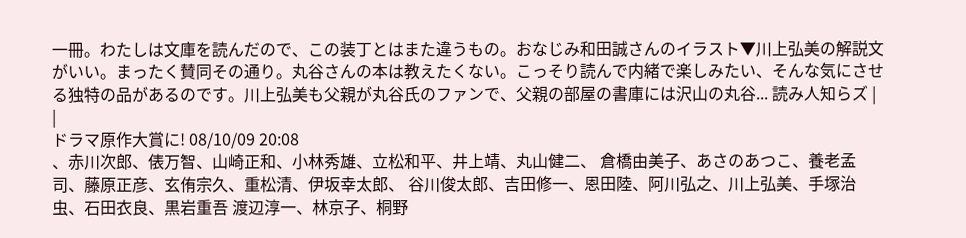一冊。わたしは文庫を読んだので、この装丁とはまた違うもの。おなじみ和田誠さんのイラスト▼川上弘美の解説文がいい。まったく賛同その通り。丸谷さんの本は教えたくない。こっそり読んで内緒で楽しみたい、そんな気にさせる独特の品があるのです。川上弘美も父親が丸谷氏のファンで、父親の部屋の書庫には沢山の丸谷... 読み人知らズ |
|
ドラマ原作大賞に! 08/10/09 20:08
、赤川次郎、俵万智、山崎正和、小林秀雄、立松和平、井上靖、丸山健二、 倉橋由美子、あさのあつこ、養老孟司、藤原正彦、玄侑宗久、重松清、伊坂幸太郎、 谷川俊太郎、吉田修一、恩田陸、阿川弘之、川上弘美、手塚治虫、石田衣良、黒岩重吾 渡辺淳一、林京子、桐野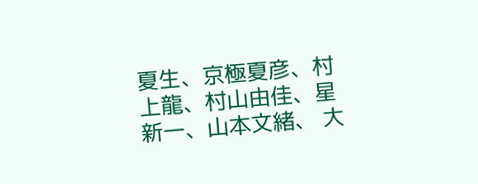夏生、京極夏彦、村上龍、村山由佳、星新一、山本文緒、 大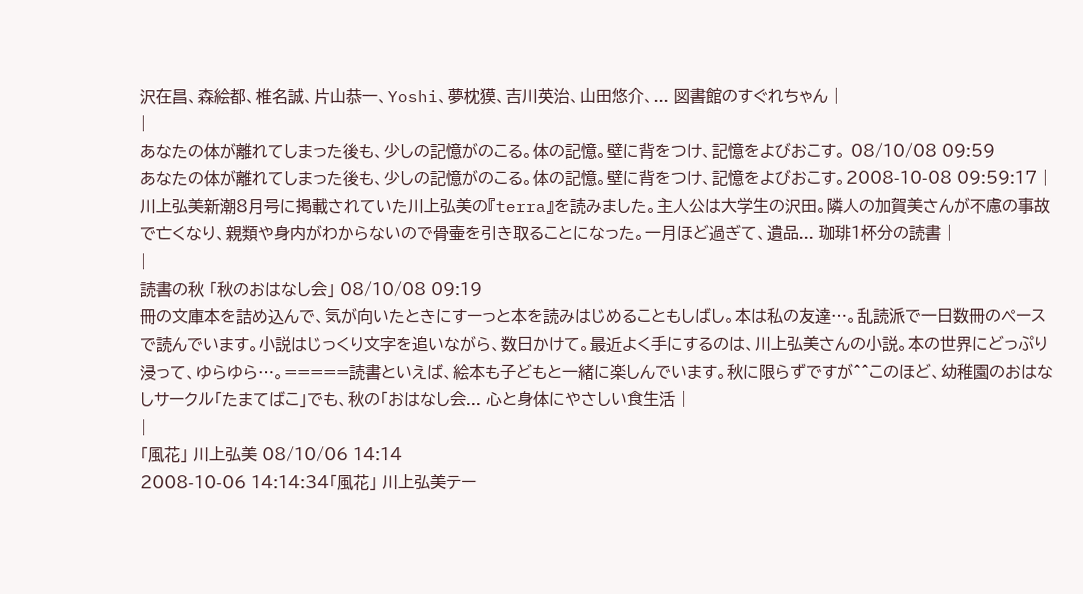沢在昌、森絵都、椎名誠、片山恭一、Yoshi、夢枕獏、吉川英治、山田悠介、... 図書館のすぐれちゃん |
|
あなたの体が離れてしまった後も、少しの記憶がのこる。体の記憶。壁に背をつけ、記憶をよびおこす。 08/10/08 09:59
あなたの体が離れてしまった後も、少しの記憶がのこる。体の記憶。壁に背をつけ、記憶をよびおこす。2008-10-08 09:59:17 | 川上弘美新潮8月号に掲載されていた川上弘美の『terra』を読みました。主人公は大学生の沢田。隣人の加賀美さんが不慮の事故で亡くなり、親類や身内がわからないので骨壷を引き取ることになった。一月ほど過ぎて、遺品... 珈琲1杯分の読書 |
|
読書の秋 「秋のおはなし会」 08/10/08 09:19
冊の文庫本を詰め込んで、気が向いたときにすーっと本を読みはじめることもしばし。本は私の友達…。乱読派で一日数冊のペースで読んでいます。小説はじっくり文字を追いながら、数日かけて。最近よく手にするのは、川上弘美さんの小説。本の世界にどっぷり浸って、ゆらゆら…。=====読書といえば、絵本も子どもと一緒に楽しんでいます。秋に限らずですが^^このほど、幼稚園のおはなしサークル「たまてばこ」でも、秋の「おはなし会... 心と身体にやさしい食生活 |
|
「風花」 川上弘美 08/10/06 14:14
2008-10-06 14:14:34「風花」 川上弘美テー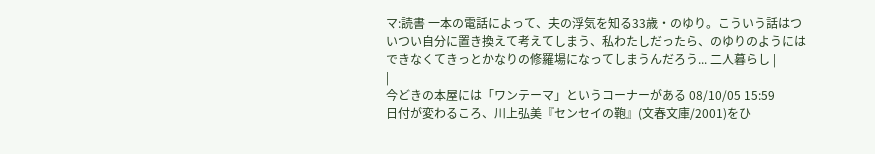マ:読書 一本の電話によって、夫の浮気を知る33歳・のゆり。こういう話はついつい自分に置き換えて考えてしまう、私わたしだったら、のゆりのようにはできなくてきっとかなりの修羅場になってしまうんだろう... 二人暮らし |
|
今どきの本屋には「ワンテーマ」というコーナーがある 08/10/05 15:59
日付が変わるころ、川上弘美『センセイの鞄』(文春文庫/2001)をひ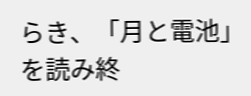らき、「月と電池」を読み終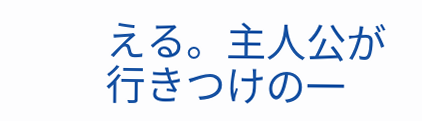える。主人公が行きつけの一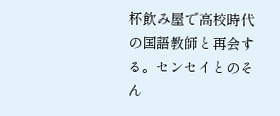杯飲み屋で高校時代の国語教師と再会する。センセイとのそん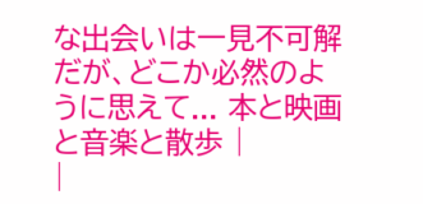な出会いは一見不可解だが、どこか必然のように思えて... 本と映画と音楽と散歩 |
|